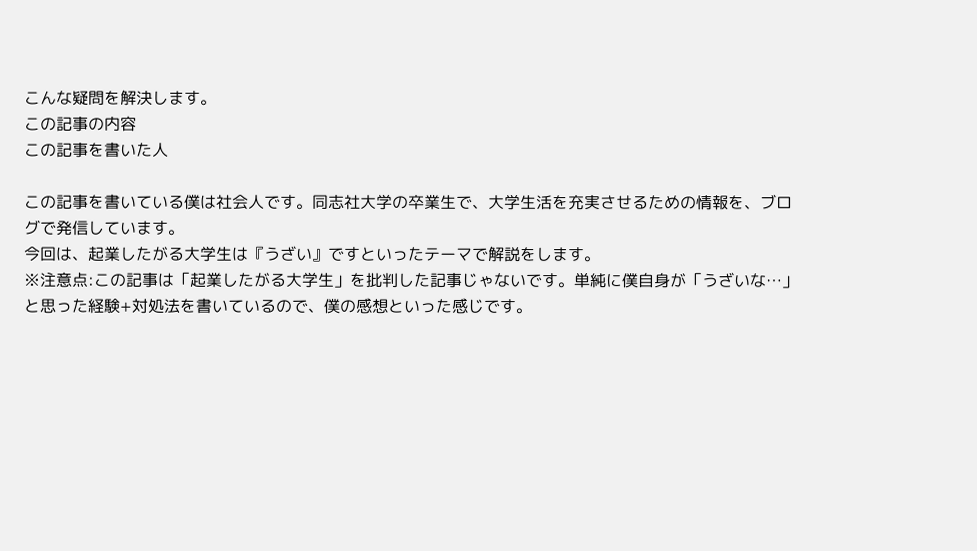こんな疑問を解決します。
この記事の内容
この記事を書いた人

この記事を書いている僕は社会人です。同志社大学の卒業生で、大学生活を充実させるための情報を、ブログで発信しています。
今回は、起業したがる大学生は『うざい』ですといったテーマで解説をします。
※注意点:この記事は「起業したがる大学生」を批判した記事じゃないです。単純に僕自身が「うざいな…」と思った経験+対処法を書いているので、僕の感想といった感じです。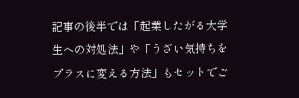記事の後半では「起業したがる大学生への対処法」や「うざい気持ちをプラスに変える方法」もセットでご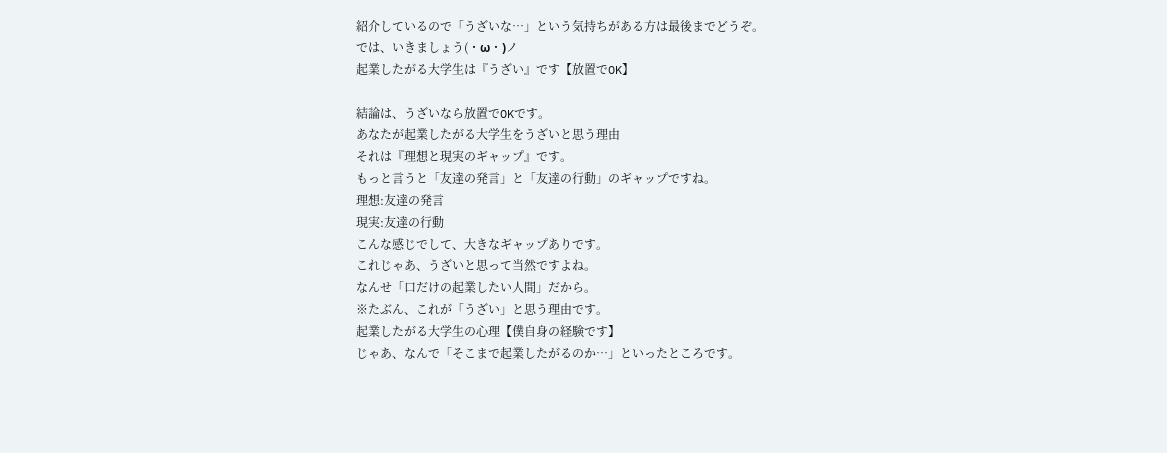紹介しているので「うざいな…」という気持ちがある方は最後までどうぞ。
では、いきましょう(・ω・)ノ
起業したがる大学生は『うざい』です【放置でOK】

結論は、うざいなら放置でOKです。
あなたが起業したがる大学生をうざいと思う理由
それは『理想と現実のギャップ』です。
もっと言うと「友達の発言」と「友達の行動」のギャップですね。
理想:友達の発言
現実:友達の行動
こんな感じでして、大きなギャップありです。
これじゃあ、うざいと思って当然ですよね。
なんせ「口だけの起業したい人間」だから。
※たぶん、これが「うざい」と思う理由です。
起業したがる大学生の心理【僕自身の経験です】
じゃあ、なんで「そこまで起業したがるのか…」といったところです。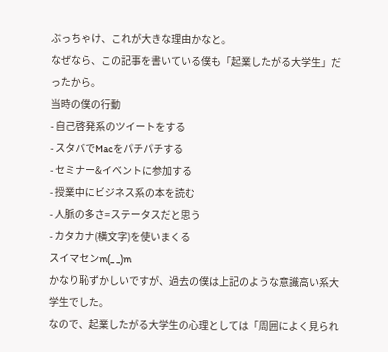ぶっちゃけ、これが大きな理由かなと。
なぜなら、この記事を書いている僕も「起業したがる大学生」だったから。
当時の僕の行動
- 自己啓発系のツイートをする
- スタバでMacをパチパチする
- セミナー&イベントに参加する
- 授業中にビジネス系の本を読む
- 人脈の多さ=ステータスだと思う
- カタカナ(横文字)を使いまくる
スイマセンm(_ _)m
かなり恥ずかしいですが、過去の僕は上記のような意識高い系大学生でした。
なので、起業したがる大学生の心理としては「周囲によく見られ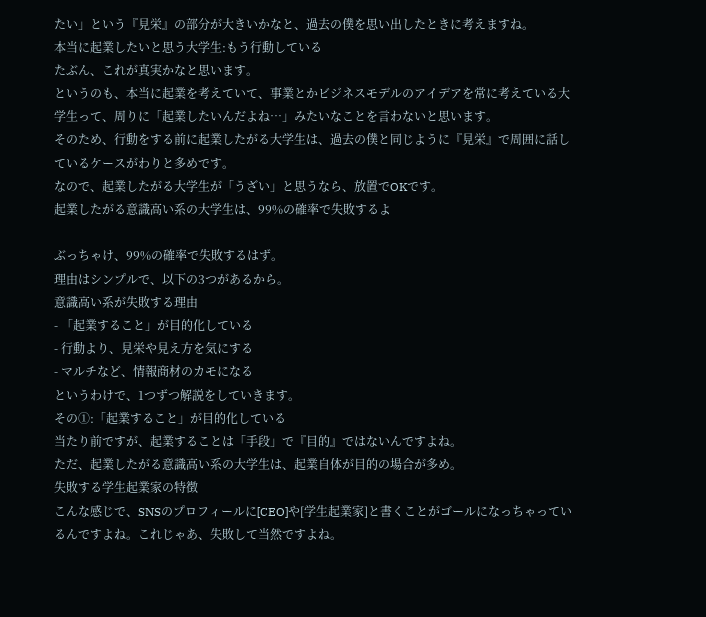たい」という『見栄』の部分が大きいかなと、過去の僕を思い出したときに考えますね。
本当に起業したいと思う大学生:もう行動している
たぶん、これが真実かなと思います。
というのも、本当に起業を考えていて、事業とかビジネスモデルのアイデアを常に考えている大学生って、周りに「起業したいんだよね…」みたいなことを言わないと思います。
そのため、行動をする前に起業したがる大学生は、過去の僕と同じように『見栄』で周囲に話しているケースがわりと多めです。
なので、起業したがる大学生が「うざい」と思うなら、放置でOKです。
起業したがる意識高い系の大学生は、99%の確率で失敗するよ

ぶっちゃけ、99%の確率で失敗するはず。
理由はシンプルで、以下の3つがあるから。
意識高い系が失敗する理由
- 「起業すること」が目的化している
- 行動より、見栄や見え方を気にする
- マルチなど、情報商材のカモになる
というわけで、1つずつ解説をしていきます。
その①:「起業すること」が目的化している
当たり前ですが、起業することは「手段」で『目的』ではないんですよね。
ただ、起業したがる意識高い系の大学生は、起業自体が目的の場合が多め。
失敗する学生起業家の特徴
こんな感じで、SNSのプロフィールに[CEO]や[学生起業家]と書くことがゴールになっちゃっているんですよね。これじゃあ、失敗して当然ですよね。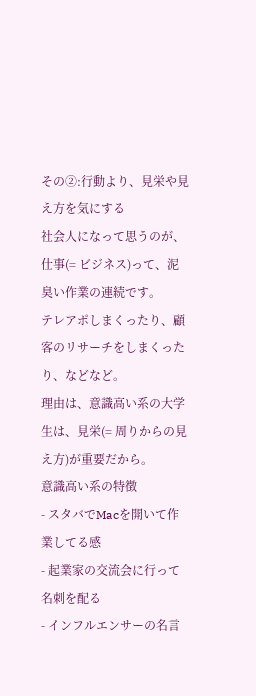その②:行動より、見栄や見え方を気にする
社会人になって思うのが、仕事(= ビジネス)って、泥臭い作業の連続です。
テレアポしまくったり、顧客のリサーチをしまくったり、などなど。
理由は、意識高い系の大学生は、見栄(= 周りからの見え方)が重要だから。
意識高い系の特徴
- スタバでMacを開いて作業してる感
- 起業家の交流会に行って名刺を配る
- インフルエンサーの名言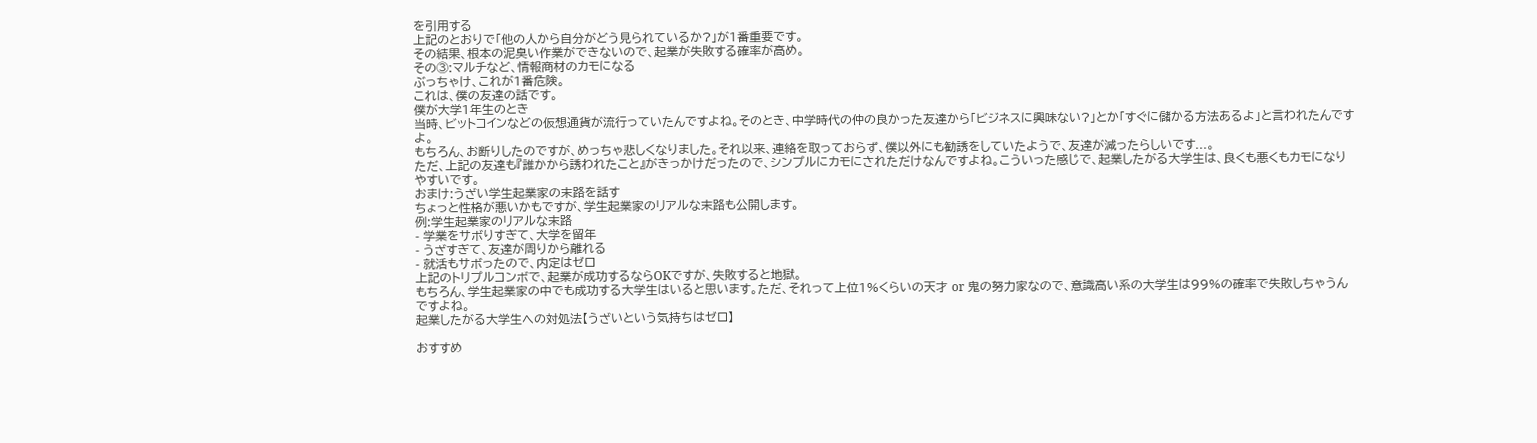を引用する
上記のとおりで「他の人から自分がどう見られているか?」が1番重要です。
その結果、根本の泥臭い作業ができないので、起業が失敗する確率が高め。
その③:マルチなど、情報商材のカモになる
ぶっちゃけ、これが1番危険。
これは、僕の友達の話です。
僕が大学1年生のとき
当時、ビットコインなどの仮想通貨が流行っていたんですよね。そのとき、中学時代の仲の良かった友達から「ビジネスに興味ない?」とか「すぐに儲かる方法あるよ」と言われたんですよ。
もちろん、お断りしたのですが、めっちゃ悲しくなりました。それ以来、連絡を取っておらず、僕以外にも勧誘をしていたようで、友達が減ったらしいです...。
ただ、上記の友達も『誰かから誘われたこと』がきっかけだったので、シンプルにカモにされただけなんですよね。こういった感じで、起業したがる大学生は、良くも悪くもカモになりやすいです。
おまけ:うざい学生起業家の末路を話す
ちょっと性格が悪いかもですが、学生起業家のリアルな末路も公開します。
例:学生起業家のリアルな末路
- 学業をサボりすぎて、大学を留年
- うざすぎて、友達が周りから離れる
- 就活もサボったので、内定はゼロ
上記のトリプルコンボで、起業が成功するならOKですが、失敗すると地獄。
もちろん、学生起業家の中でも成功する大学生はいると思います。ただ、それって上位1%くらいの天才 or 鬼の努力家なので、意識高い系の大学生は99%の確率で失敗しちゃうんですよね。
起業したがる大学生への対処法【うざいという気持ちはゼロ】

おすすめ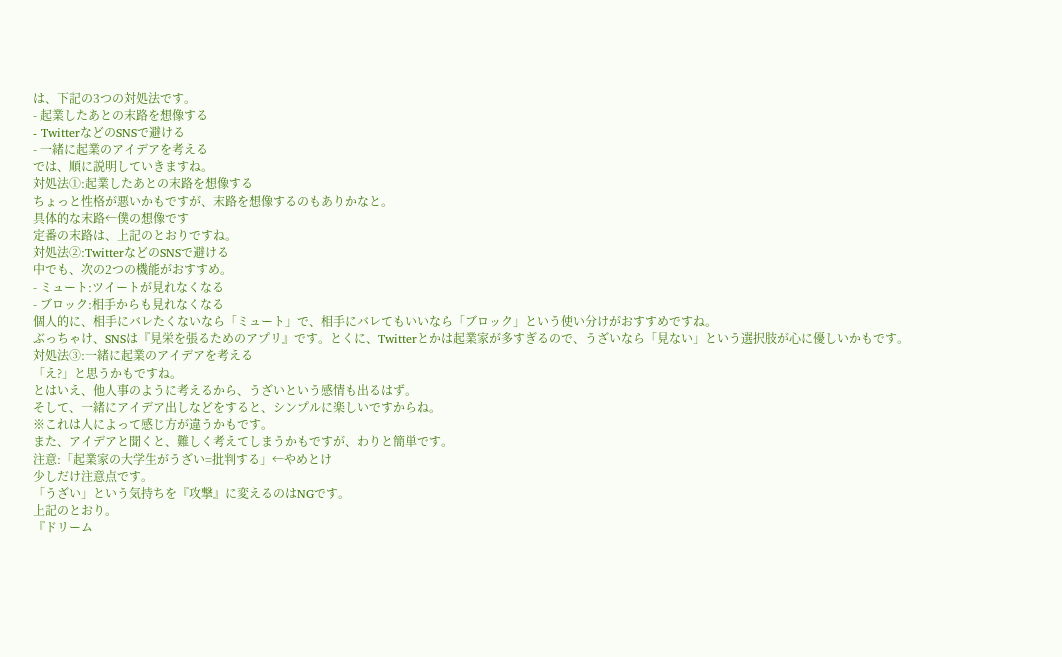は、下記の3つの対処法です。
- 起業したあとの末路を想像する
- TwitterなどのSNSで避ける
- 一緒に起業のアイデアを考える
では、順に説明していきますね。
対処法①:起業したあとの末路を想像する
ちょっと性格が悪いかもですが、末路を想像するのもありかなと。
具体的な末路←僕の想像です
定番の末路は、上記のとおりですね。
対処法②:TwitterなどのSNSで避ける
中でも、次の2つの機能がおすすめ。
- ミュート:ツイートが見れなくなる
- ブロック:相手からも見れなくなる
個人的に、相手にバレたくないなら「ミュート」で、相手にバレてもいいなら「ブロック」という使い分けがおすすめですね。
ぶっちゃけ、SNSは『見栄を張るためのアプリ』です。とくに、Twitterとかは起業家が多すぎるので、うざいなら「見ない」という選択肢が心に優しいかもです。
対処法③:一緒に起業のアイデアを考える
「え?」と思うかもですね。
とはいえ、他人事のように考えるから、うざいという感情も出るはず。
そして、一緒にアイデア出しなどをすると、シンプルに楽しいですからね。
※これは人によって感じ方が違うかもです。
また、アイデアと聞くと、難しく考えてしまうかもですが、わりと簡単です。
注意:「起業家の大学生がうざい=批判する」←やめとけ
少しだけ注意点です。
「うざい」という気持ちを『攻撃』に変えるのはNGです。
上記のとおり。
『ドリーム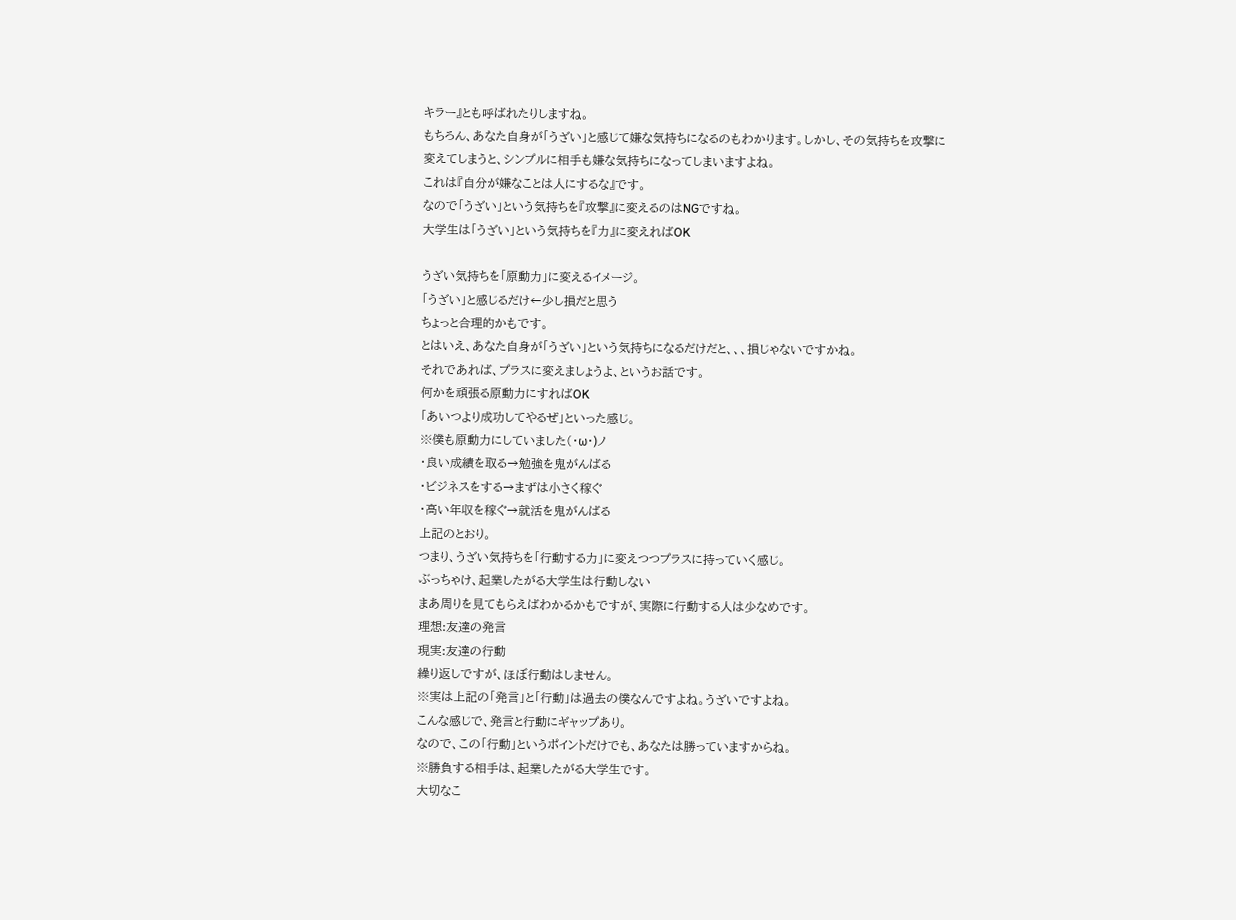キラー』とも呼ばれたりしますね。
もちろん、あなた自身が「うざい」と感じて嫌な気持ちになるのもわかります。しかし、その気持ちを攻撃に変えてしまうと、シンプルに相手も嫌な気持ちになってしまいますよね。
これは『自分が嫌なことは人にするな』です。
なので「うざい」という気持ちを『攻撃』に変えるのはNGですね。
大学生は「うざい」という気持ちを『力』に変えればOK

うざい気持ちを「原動力」に変えるイメージ。
「うざい」と感じるだけ←少し損だと思う
ちょっと合理的かもです。
とはいえ、あなた自身が「うざい」という気持ちになるだけだと、、、損じゃないですかね。
それであれば、プラスに変えましょうよ、というお話です。
何かを頑張る原動力にすればOK
「あいつより成功してやるぜ」といった感じ。
※僕も原動力にしていました(・ω・)ノ
・良い成績を取る→勉強を鬼がんばる
・ビジネスをする→まずは小さく稼ぐ
・高い年収を稼ぐ→就活を鬼がんばる
上記のとおり。
つまり、うざい気持ちを「行動する力」に変えつつプラスに持っていく感じ。
ぶっちゃけ、起業したがる大学生は行動しない
まあ周りを見てもらえばわかるかもですが、実際に行動する人は少なめです。
理想:友達の発言
現実:友達の行動
繰り返しですが、ほぼ行動はしません。
※実は上記の「発言」と「行動」は過去の僕なんですよね。うざいですよね。
こんな感じで、発言と行動にギャップあり。
なので、この「行動」というポイントだけでも、あなたは勝っていますからね。
※勝負する相手は、起業したがる大学生です。
大切なこ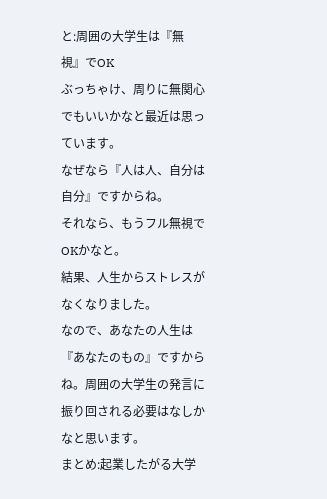と:周囲の大学生は『無視』でOK
ぶっちゃけ、周りに無関心でもいいかなと最近は思っています。
なぜなら『人は人、自分は自分』ですからね。
それなら、もうフル無視でOKかなと。
結果、人生からストレスがなくなりました。
なので、あなたの人生は『あなたのもの』ですからね。周囲の大学生の発言に振り回される必要はなしかなと思います。
まとめ:起業したがる大学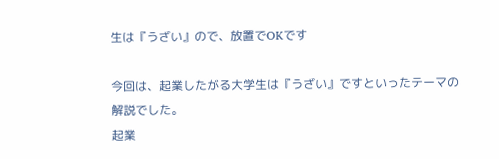生は『うざい』ので、放置でOKです

今回は、起業したがる大学生は『うざい』ですといったテーマの解説でした。
起業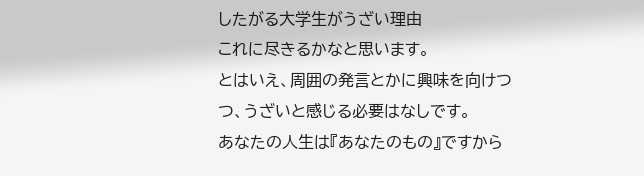したがる大学生がうざい理由
これに尽きるかなと思います。
とはいえ、周囲の発言とかに興味を向けつつ、うざいと感じる必要はなしです。
あなたの人生は『あなたのもの』ですから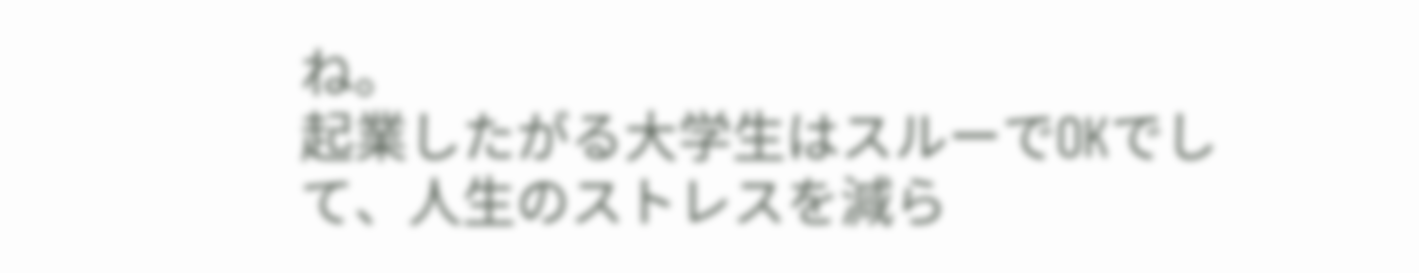ね。
起業したがる大学生はスルーでOKでして、人生のストレスを減ら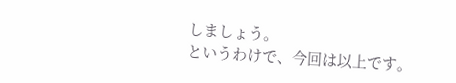しましょう。
というわけで、今回は以上です。